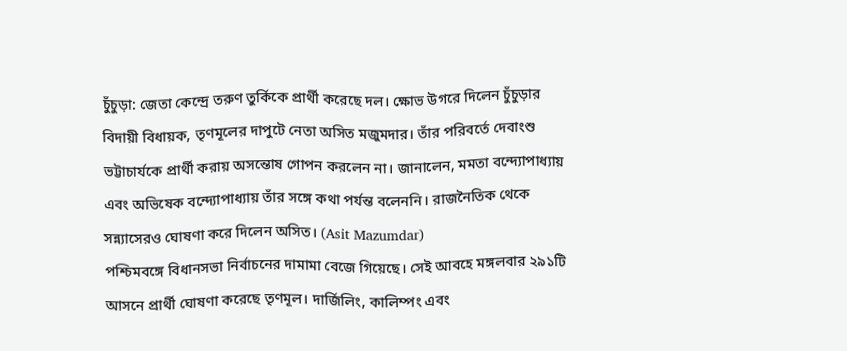চুঁচুড়া: জেতা কেন্দ্রে তরুণ তুর্কিকে প্রার্থী করেছে দল। ক্ষোভ উগরে দিলেন চুঁচুড়ার বিদায়ী বিধায়ক, তৃণমূলের দাপুটে নেতা অসিত মজুমদার। তাঁর পরিবর্তে দেবাংশু ভট্টাচার্যকে প্রার্থী করায় অসন্তোষ গোপন করলেন না। জানালেন, মমতা বন্দ্যোপাধ্যায় এবং অভিষেক বন্দ্যোপাধ্যায় তাঁর সঙ্গে কথা পর্যন্ত বলেননি। রাজনৈতিক থেকে সন্ন্যাসেরও ঘোষণা করে দিলেন অসিত। (Asit Mazumdar)
পশ্চিমবঙ্গে বিধানসভা নির্বাচনের দামামা বেজে গিয়েছে। সেই আবহে মঙ্গলবার ২৯১টি আসনে প্রার্থী ঘোষণা করেছে তৃণমূল। দার্জিলিং, কালিম্পং এবং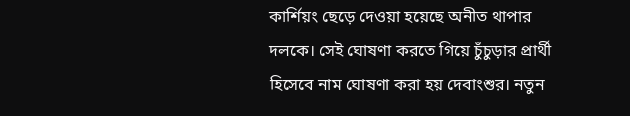কার্শিয়ং ছেড়ে দেওয়া হয়েছে অনীত থাপার দলকে। সেই ঘোষণা করতে গিয়ে চুঁচুড়ার প্রার্থী হিসেবে নাম ঘোষণা করা হয় দেবাংশুর। নতুন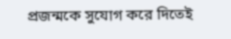প্রজন্মকে সুযোগ করে দিতেই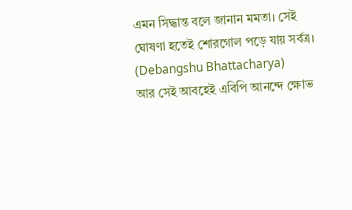এমন সিদ্ধান্ত বলে জানান মমতা। সেই ঘোষণা হতেই শোরগোল পড়ে যায় সর্বত্র। (Debangshu Bhattacharya)
আর সেই আবহেই এবিপি আনন্দে ক্ষোভ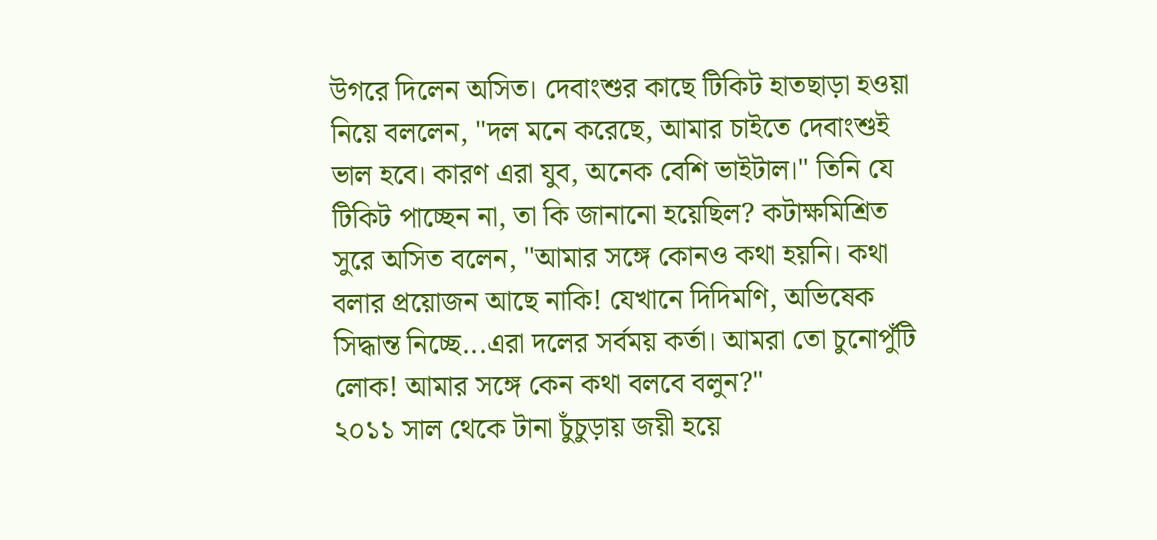উগরে দিলেন অসিত। দেবাংশুর কাছে টিকিট হাতছাড়া হওয়া নিয়ে বললেন, "দল মনে করেছে, আমার চাইতে দেবাংশুই ভাল হবে। কারণ এরা যুব, অনেক বেশি ভাইটাল।" তিনি যে টিকিট পাচ্ছেন না, তা কি জানানো হয়েছিল? কটাক্ষমিশ্রিত সুরে অসিত বলেন, "আমার সঙ্গে কোনও কথা হয়নি। কথা বলার প্রয়োজন আছে নাকি! যেখানে দিদিমণি, অভিষেক সিদ্ধান্ত নিচ্ছে...এরা দলের সর্বময় কর্তা। আমরা তো চুনোপুঁটি লোক! আমার সঙ্গে কেন কথা বলবে বলুন?"
২০১১ সাল থেকে টানা চুঁচুড়ায় জয়ী হয়ে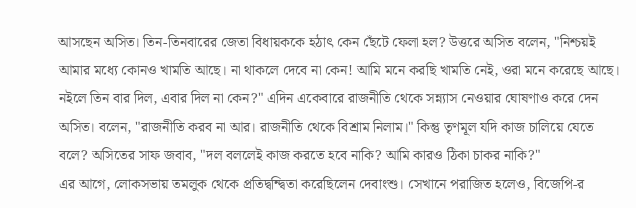আসছেন অসিত। তিন-তিনবারের জেতা বিধায়ককে হঠাৎ কেন ছেঁটে ফেলা হল? উত্তরে অসিত বলেন, "নিশ্চয়ই আমার মধ্যে কোনও খামতি আছে। না থাকলে দেবে না কেন! আমি মনে করছি খামতি নেই, ওরা মনে করেছে আছে। নইলে তিন বার দিল, এবার দিল না কেন?" এদিন একেবারে রাজনীতি থেকে সন্ন্যাস নেওয়ার ঘোষণাও করে দেন অসিত। বলেন, "রাজনীতি করব না আর। রাজনীতি থেকে বিশ্রাম নিলাম।" কিন্তু তৃণমূল যদি কাজ চালিয়ে যেতে বলে? অসিতের সাফ জবাব, "দল বললেই কাজ করতে হবে নাকি? আমি কারও ঠিকা চাকর নাকি?"
এর আগে, লোকসভায় তমলুক থেকে প্রতিদ্বন্দ্বিতা করেছিলেন দেবাংশু। সেখানে পরাজিত হলেও, বিজেপি-র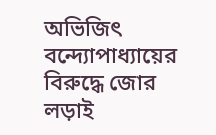অভিজিৎ বন্দ্যোপাধ্যায়ের বিরুদ্ধে জোর লড়াই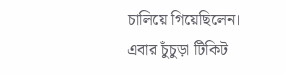চালিয়ে গিয়েছিলেন। এবার চুঁচুড়া টিকিট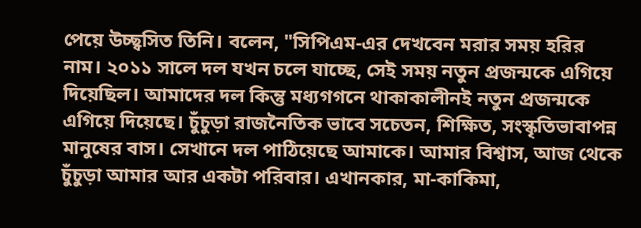পেয়ে উচ্ছ্বসিত তিনি। বলেন, "সিপিএম-এর দেখবেন মরার সময় হরির নাম। ২০১১ সালে দল যখন চলে যাচ্ছে, সেই সময় নতুন প্রজন্মকে এগিয়ে দিয়েছিল। আমাদের দল কিন্তু মধ্যগগনে থাকাকালীনই নতুন প্রজন্মকে এগিয়ে দিয়েছে। চুঁচুড়া রাজনৈতিক ভাবে সচেতন, শিক্ষিত, সংস্কৃতিভাবাপন্ন মানুষের বাস। সেখানে দল পাঠিয়েছে আমাকে। আমার বিশ্বাস, আজ থেকে চুঁচুড়া আমার আর একটা পরিবার। এখানকার, মা-কাকিমা,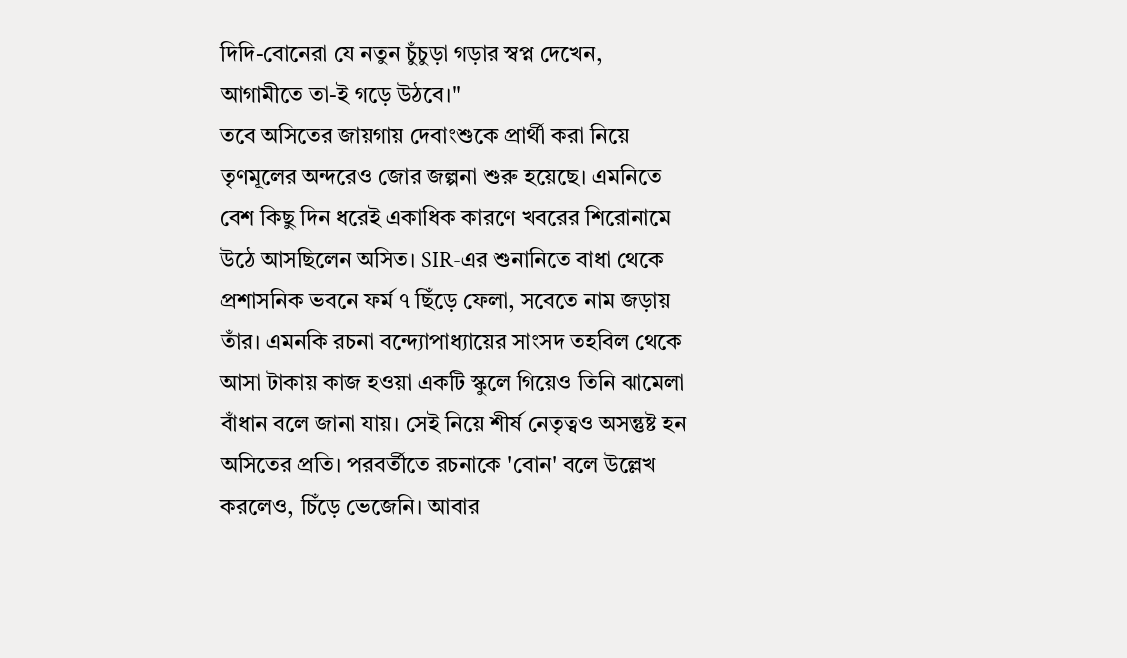দিদি-বোনেরা যে নতুন চুঁচুড়া গড়ার স্বপ্ন দেখেন, আগামীতে তা-ই গড়ে উঠবে।"
তবে অসিতের জায়গায় দেবাংশুকে প্রার্থী করা নিয়ে তৃণমূলের অন্দরেও জোর জল্পনা শুরু হয়েছে। এমনিতে বেশ কিছু দিন ধরেই একাধিক কারণে খবরের শিরোনামে উঠে আসছিলেন অসিত। SIR-এর শুনানিতে বাধা থেকে প্রশাসনিক ভবনে ফর্ম ৭ ছিঁড়ে ফেলা, সবেতে নাম জড়ায় তাঁর। এমনকি রচনা বন্দ্যোপাধ্যায়ের সাংসদ তহবিল থেকে আসা টাকায় কাজ হওয়া একটি স্কুলে গিয়েও তিনি ঝামেলা বাঁধান বলে জানা যায়। সেই নিয়ে শীর্ষ নেতৃত্বও অসন্তুষ্ট হন অসিতের প্রতি। পরবর্তীতে রচনাকে 'বোন' বলে উল্লেখ করলেও, চিঁড়ে ভেজেনি। আবার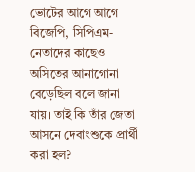ভোটের আগে আগে বিজেপি, সিপিএম-নেতাদের কাছেও অসিতের আনাগোনা বেড়েছিল বলে জানা যায়। তাই কি তাঁর জেতা আসনে দেবাংশুকে প্রার্থী করা হল?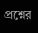প্রশ্নের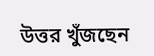উত্তর খুঁজছেন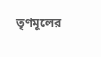তৃণমূলের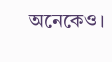অনেকেও।